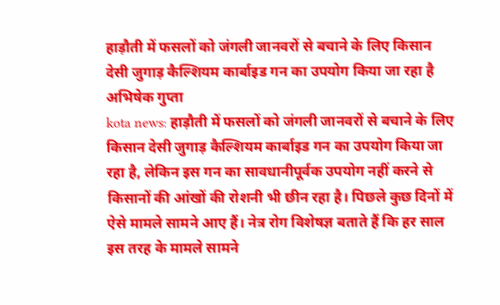हाड़ौती में फसलों को जंगली जानवरों से बचाने के लिए किसान देसी जुगाड़ कैल्शियम कार्बाइड गन का उपयोग किया जा रहा है
अभिषेक गुप्ता
kota news: हाड़ौती में फसलों को जंगली जानवरों से बचाने के लिए किसान देसी जुगाड़ कैल्शियम कार्बाइड गन का उपयोग किया जा रहा है, लेकिन इस गन का सावधानीपूर्वक उपयोग नहीं करने से किसानों की आंखों की रोशनी भी छीन रहा है। पिछले कुछ दिनों में ऐसे मामले सामने आए हैं। नेत्र रोग विशेषज्ञ बताते हैं कि हर साल इस तरह के मामले सामने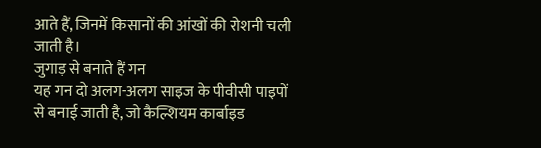आते हैं, जिनमें किसानों की आंखों की रोशनी चली जाती है।
जुगाड़ से बनाते हैं गन
यह गन दो अलग-अलग साइज के पीवीसी पाइपों से बनाई जाती है, जो कैल्शियम कार्बाइड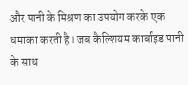और पानी के मिश्रण का उपयोग करके एक धमाका करती है। जब कैल्शियम कार्बाइड पानी के साथ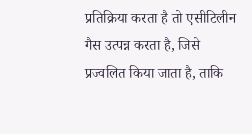प्रतिक्रिया करता है तो एसीटिलीन गैस उत्पन्न करता है, जिसे प्रज्वलित किया जाता है, ताकि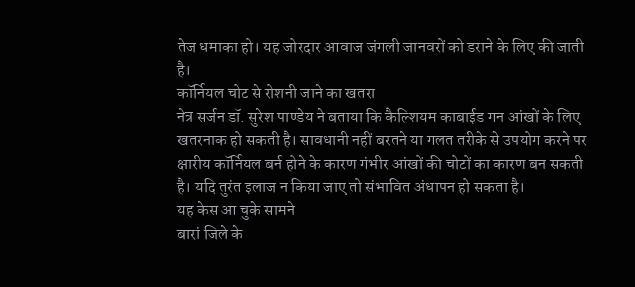तेज धमाका हो। यह जोरदार आवाज जंगली जानवरों को डराने के लिए की जाती है।
कॉर्नियल चोट से रोशनी जाने का खतरा
नेत्र सर्जन डॉ. सुरेश पाण्डेय ने बताया कि कैल्शियम काबाईड गन आंखों के लिए खतरनाक हो सकती है। सावधानी नहीं बरतने या गलत तरीके से उपयोग करने पर क्षारीय कॉर्नियल बर्न होने के कारण गंभीर आंखों की चोटों का कारण बन सकती है। यदि तुरंत इलाज न किया जाए तो संभावित अंधापन हो सकता है।
यह केस आ चुके सामने
बारां जिले के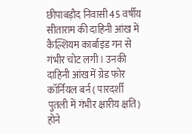छीपाबड़ौद निवासी 45 वर्षीय सीताराम की दाहिनी आंख में कैल्शियम कार्बाइड गन से गंभीर चोट लगी। उनकी दाहिनी आंख में ग्रेड फोर कॉर्नियल बर्न ( पारदर्शी पुतली में गंभीर क्षारीय क्षति) होने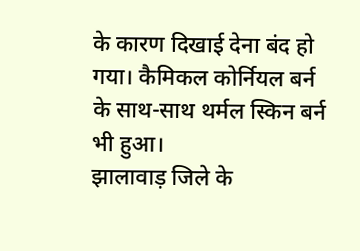के कारण दिखाई देना बंद हो गया। कैमिकल कोर्नियल बर्न के साथ-साथ थर्मल स्किन बर्न भी हुआ।
झालावाड़ जिले के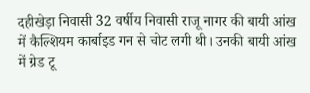दहीखेड़ा निवासी 32 वर्षीय निवासी राजू नागर की बायी आंख में कैल्शियम कार्बाइड गन से चोट लगी थी। उनकी बायी आंख में ग्रेड टू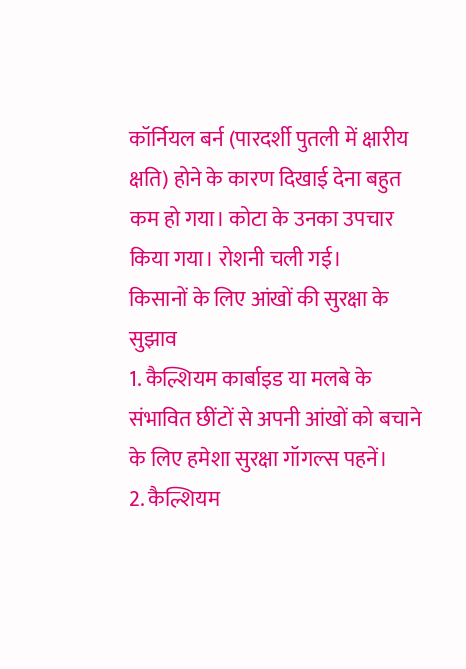कॉर्नियल बर्न (पारदर्शी पुतली में क्षारीय क्षति) होने के कारण दिखाई देना बहुत कम हो गया। कोटा के उनका उपचार किया गया। रोशनी चली गई।
किसानों के लिए आंखों की सुरक्षा के सुझाव
1. कैल्शियम कार्बाइड या मलबे के संभावित छींटों से अपनी आंखों को बचाने के लिए हमेशा सुरक्षा गॉगल्स पहनें।
2. कैल्शियम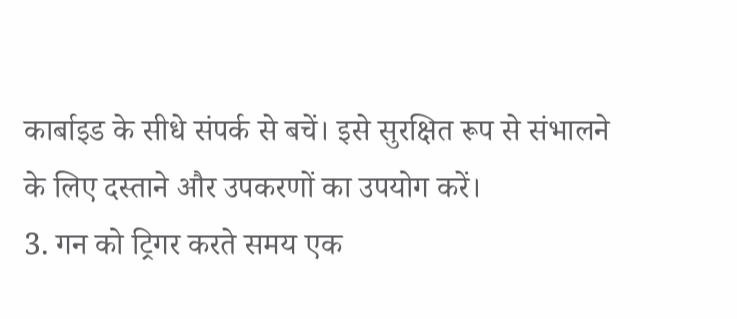कार्बाइड के सीधे संपर्क से बचें। इसे सुरक्षित रूप से संभालने के लिए दस्ताने और उपकरणों का उपयोग करें।
3. गन को ट्रिगर करते समय एक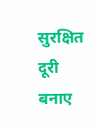सुरक्षित दूरी बनाए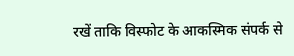रखें ताकि विस्फोट के आकस्मिक संपर्क से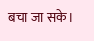बचा जा सके।